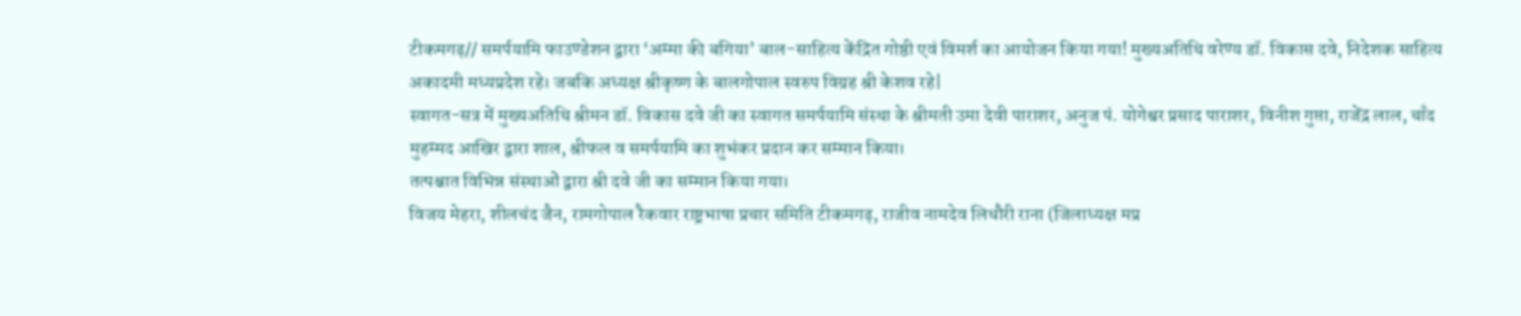टीकमगढ़// समर्पयामि फाउण्डेशन द्वारा ‘अम्मा की बगिया’ बाल-साहित्य केंद्रित गोष्ठी एवं विमर्श का आयोजन किया गया! मुख्यअतिथि वरेण्य डॉ. विकास दवे, निदेशक साहित्य अकादमी मध्यप्रदेश रहे। जबकि अध्यक्ष श्रीकृष्ण के बालगोपाल स्वरुप विग्रह श्री केशव रहे|
स्वागत-सत्र में मुख्यअतिथि श्रीमन डॉ. विकास दवे जी का स्वागत समर्पयामि संस्था के श्रीमती उमा देवी पाराशर, अनुज पं. योगेश्वर प्रसाद पाराशर, विनीश गुप्ता, राजेंद्र लाल, चाँद मुहम्मद आखिर द्वारा शाल, श्रीफल व समर्पयामि का शुभंकर प्रदान कर सम्मान किया।
तत्पश्चात विभिन्न संस्थाओं द्वारा श्री दवे जी का सम्मान किया गया।
विजय मेहरा, शीलचंद जैन, रामगोपाल रैकवार राष्ट्रभाषा प्रचार समिति टीकमगढ़, राजीव नामदेव लिधौरी राना (जिलाध्यक्ष मप्र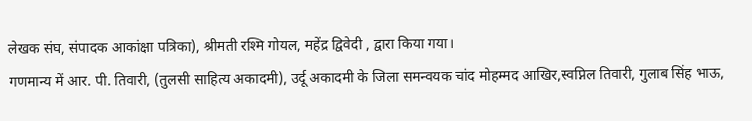लेखक संघ, संपादक आकांक्षा पत्रिका), श्रीमती रश्मि गोयल, महेंद्र द्विवेदी , द्वारा किया गया।
गणमान्य में आर. पी. तिवारी, (तुलसी साहित्य अकादमी), उर्दू अकादमी के जिला समन्वयक चांद मोहम्मद आखिर,स्वप्निल तिवारी, गुलाब सिंह भाऊ,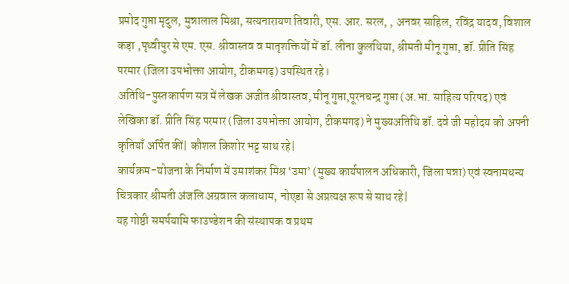प्रमोद गुप्ता मृदुल, मुन्नालाल मिश्रा, सत्यनारायण तिवारी, एस. आर. सरल, , अनवर साहिल, रविंद्र यादव, विशाल कड़ा ,पृथ्वीपुर से एम. एस. श्रीवास्तव व मातृशक्तियों में डॉ. लीना कुलथिया, श्रीमती मीनू गुप्ता, डॉ. प्रीति सिंह परमार (जिला उपभोक्ता आयोग, टीकमगढ़) उपस्थित रहे।
अतिथि-पुस्तकार्पण सत्र में लेखक अजीत श्रीवास्तव, मीनू गुप्ता,पूरनचन्द्र गुप्ता (अ.भा. साहित्य परिषद) एवं लेखिका डॉ. प्रीति सिंह परमार (जिला उपभोक्ता आयोग, टीकमगढ़) ने मुख्यअतिथि डॉ. दवे जी महोदय को अपनी कृतियाँ अर्पित कीं| कौशल किशोर भट्ट साथ रहे|
कार्यक्रम-योजना के निर्माण में उमाशंकर मिश्र ‘उमा’ (मुख्य कार्यपालन अधिकारी, जिला पन्ना) एवं स्वनामधन्य चित्रकार श्रीमती अंजलि अग्रवाल कलाधाम, नोएडा से अप्रत्यक्ष रूप से साथ रहे|
यह गोष्ठी समर्पयामि फाउण्डेशन की संस्थापक व प्रथम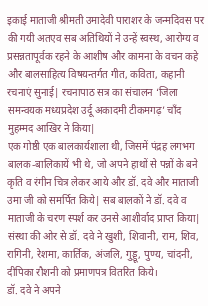इकाई माताजी श्रीमती उमादेवी पाराशर के जन्मदिवस पर की गयी अतएव सब अतिथियों ने उन्हें स्वस्थ, आरोग्य व प्रसन्नतापूर्वक रहने के आशीष और कामना के वचन कहे और बालसाहित्य विषयन्तर्गत गीत, कविता, कहानी रचनाएं सुनाई| रचनापाठ सत्र का संचालन ‘जिला समन्वयक मध्यप्रदेश उर्दू अकादमी टीकमगढ़’ चाँद मुहम्मद आखिर ने किया|
एक गोष्ठी एक बालकार्यशाला थी, जिसमें पंद्रह लगभग बालक-बालिकायें भी थे, जो अपने हाथों से पन्नों के बने कृति व रंगीन चित्र लेकर आये और डॉ. दवे और माताजी उमा जी को समर्पित किये| सब बालकों ने डॉ. दवे व माताजी के चरण स्पर्श कर उनसे आशीर्वाद प्राप्त किया| संस्था की ओर से डॉ. दवे ने खुशी, शिवानी, राम, शिव, रागिनी, रेशमा, कार्तिक, अंजलि, गुड्डू, पुण्य, चांदनी, दीपिका रौशनी को प्रमाणपत्र वितरित किये।
डॉ. दवे ने अपने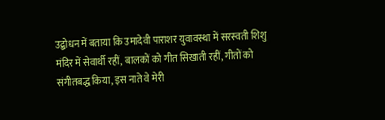उद्बोधन में बताया कि उमादेवी पाराशर युवावस्था में सरस्वती शिशु मंदिर में सेवार्थी रहीं, बालकों को गीत सिखाती रहीं, गीतों को संगीतबद्ध किया, इस नाते वे मेरी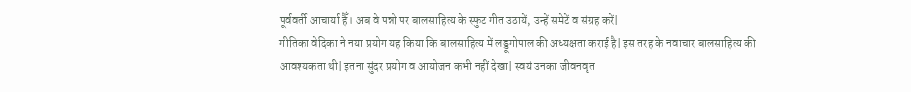पूर्ववर्ती आचार्या हैँ। अब वे पन्नो पर बालसाहित्य के स्फुट गीत उठायें, उन्हें समेटें व संग्रह करें|
गीतिका वेदिका ने नया प्रयोग यह किया कि बालसाहित्य में लड्डूगोपाल की अध्यक्षता कराई है| इस तरह के नवाचार बालसाहित्य की आवश्यकता थी| इतना सुंदर प्रयोग व आयोजन कभी नहीं देखा| स्वयं उनका जीवनवृत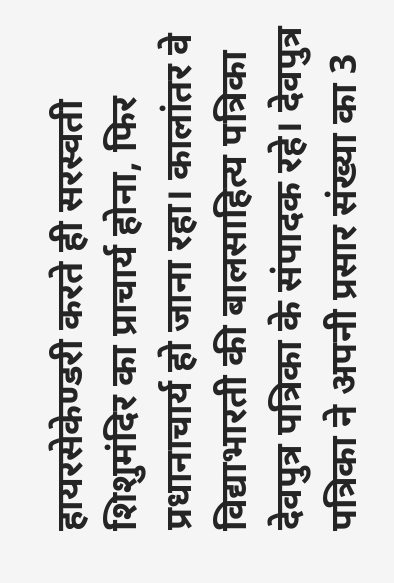हायरसेकेण्डरी करते ही सरस्वती शिशुमंदिर का प्राचार्य होना, फिर प्रधानाचार्य हो जाना रहा। कालांतर वे विद्याभारती की बालसाहित्य पत्रिका देवपुत्र पत्रिका के संपादक रहे। देवपुत्र पत्रिका ने अपनी प्रसार संख्या का 3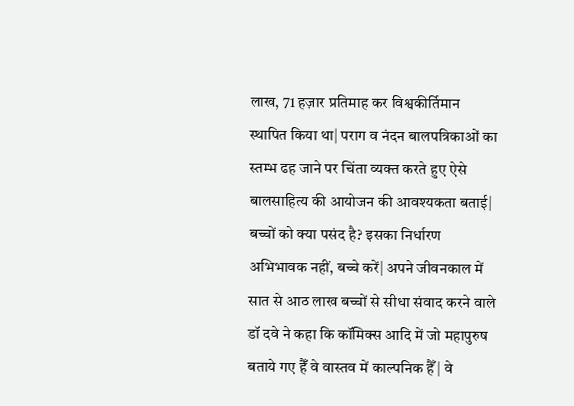लाख, 71 हज़ार प्रतिमाह कर विश्वकीर्तिमान स्थापित किया था| पराग व नंदन बालपत्रिकाओं का स्तम्भ ढह जाने पर चिंता व्यक्त करते हुए ऐसे बालसाहित्य की आयोजन की आवश्यकता बताई| बच्चों को क्या पसंद है? इसका निर्धारण अभिभावक नहीं, बच्चे करें| अपने जीवनकाल में सात से आठ लाख बच्चों से सीधा संवाद करने वाले डॉ दवे ने कहा कि कॉमिक्स आदि में जो महापुरुष बताये गए हैँ वे वास्तव में काल्पनिक हैँ| वे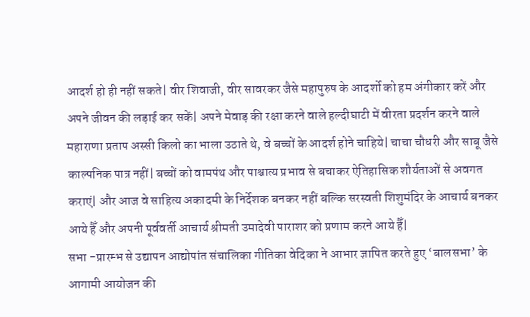आदर्श हो ही नहीं सकते| वीर शिवाजी, वीर सावरकर जैसे महापुरुष के आदर्शो को हम अंगीकार करें और अपने जीवन की लड़ाई कर सकें| अपने मेवाड़ की रक्षा करने वाले हल्दीघाटी में वीरता प्रदर्शन करने वाले महाराणा प्रताप अस्सी किलो का भाला उठाते थे, वे बच्चों के आदर्श होने चाहिये| चाचा चौधरी और साबू जैसे काल्पनिक पात्र नहीं| बच्चों को वामपंथ और पाश्चात्य प्रभाव से बचाकर ऐतिहासिक शौर्यताओं से अवगत कराएं| और आज वे साहित्य अकादमी के निर्देशक बनकर नहीं बल्कि सरस्वती शिशुमंदिर के आचार्य बनकर आये हैँ और अपनी पूर्ववर्ती आचार्य श्रीमती उमादेवी पाराशर को प्रणाम करने आये हैँ|
सभा -प्रारम्भ से उद्यापन आद्योपांत संचालिका गीतिका वेदिका ने आभार ज्ञापित करते हुए ‘बालसभा’ के आगामी आयोजन की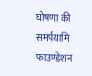घोषणा की समर्पयामि फाउण्डेशन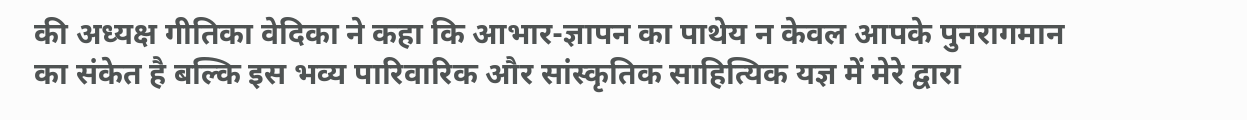की अध्यक्ष गीतिका वेदिका ने कहा कि आभार-ज्ञापन का पाथेय न केवल आपके पुनरागमान का संकेत है बल्कि इस भव्य पारिवारिक और सांस्कृतिक साहित्यिक यज्ञ में मेरे द्वारा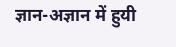ज्ञान-अज्ञान में हुयी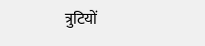त्रुटियों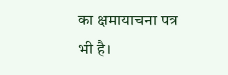का क्षमायाचना पत्र भी है।